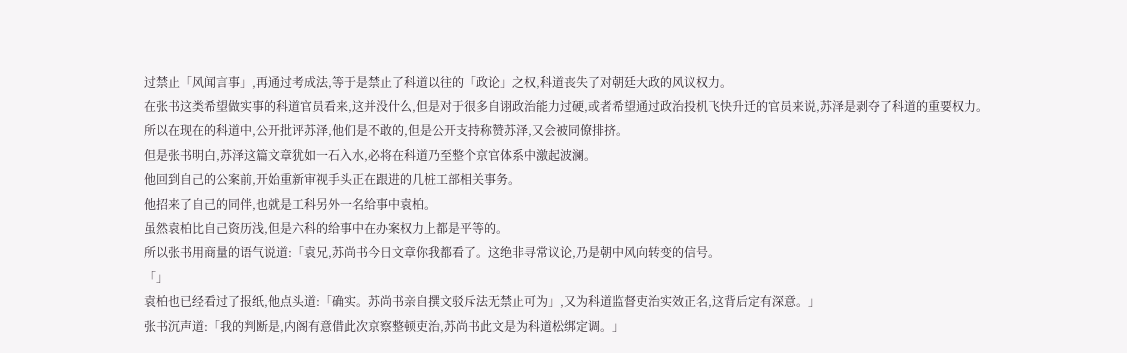过禁止「风闻言事」,再通过考成法,等于是禁止了科道以往的「政论」之权,科道丧失了对朝廷大政的风议权力。
在张书这类希望做实事的科道官员看来,这并没什么,但是对于很多自诩政治能力过硬,或者希望通过政治投机飞快升迁的官员来说,苏泽是剥夺了科道的重要权力。
所以在现在的科道中,公开批评苏泽,他们是不敢的,但是公开支持称赞苏泽,又会被同僚排挤。
但是张书明白,苏泽这篇文章犹如一石入水,必将在科道乃至整个京官体系中激起波澜。
他回到自己的公案前,开始重新审视手头正在跟进的几桩工部相关事务。
他招来了自己的同伴,也就是工科另外一名给事中袁柏。
虽然袁柏比自己资历浅,但是六科的给事中在办案权力上都是平等的。
所以张书用商量的语气说道:「袁兄,苏尚书今日文章你我都看了。这绝非寻常议论,乃是朝中风向转变的信号。
「」
袁柏也已经看过了报纸,他点头道:「确实。苏尚书亲自撰文驳斥法无禁止可为」,又为科道监督吏治实效正名,这背后定有深意。」
张书沉声道:「我的判断是,内阁有意借此次京察整顿吏治,苏尚书此文是为科道松绑定调。」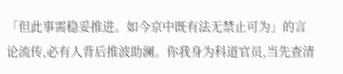「但此事需稳妥推进。如今京中既有法无禁止可为」的言论流传,必有人背后推波助澜。你我身为科道官员,当先查清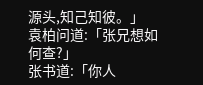源头,知己知彼。」
袁柏问道:「张兄想如何查?」
张书道:「你人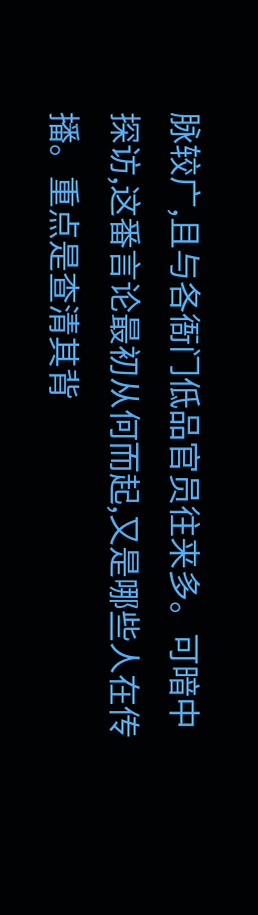脉较广,且与各衙门低品官员往来多。可暗中探访,这番言论最初从何而起,又是哪些人在传播。重点是查清其背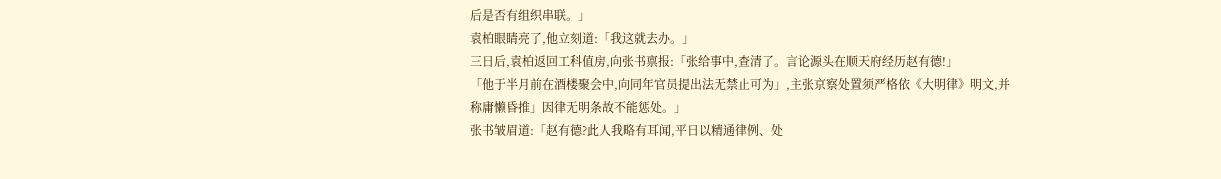后是否有组织串联。」
袁柏眼睛亮了,他立刻道:「我这就去办。」
三日后,袁柏返回工科值房,向张书禀报:「张给事中,查清了。言论源头在顺天府经历赵有德!」
「他于半月前在酒楼聚会中,向同年官员提出法无禁止可为」,主张京察处置须严格依《大明律》明文,并称庸懒昏推」因律无明条故不能惩处。」
张书皱眉道:「赵有德?此人我略有耳闻,平日以精通律例、处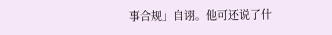事合规」自诩。他可还说了什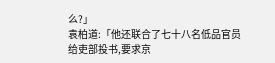么?」
袁柏道:「他还联合了七十八名低品官员给吏部投书,要求京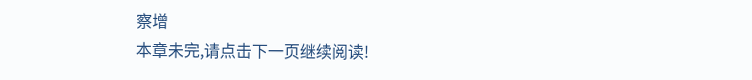察增
本章未完,请点击下一页继续阅读!